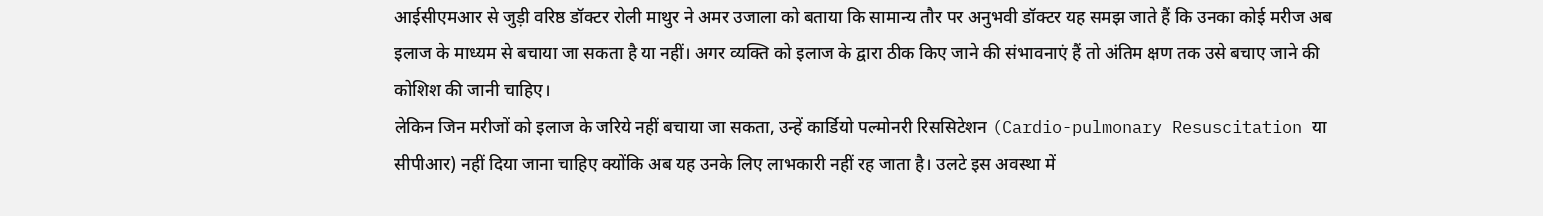आईसीएमआर से जुड़ी वरिष्ठ डॉक्टर रोली माथुर ने अमर उजाला को बताया कि सामान्य तौर पर अनुभवी डॉक्टर यह समझ जाते हैं कि उनका कोई मरीज अब इलाज के माध्यम से बचाया जा सकता है या नहीं। अगर व्यक्ति को इलाज के द्वारा ठीक किए जाने की संभावनाएं हैं तो अंतिम क्षण तक उसे बचाए जाने की कोशिश की जानी चाहिए।
लेकिन जिन मरीजों को इलाज के जरिये नहीं बचाया जा सकता, उन्हें कार्डियो पल्मोनरी रिससिटेशन (Cardio-pulmonary Resuscitation या सीपीआर) नहीं दिया जाना चाहिए क्योंकि अब यह उनके लिए लाभकारी नहीं रह जाता है। उलटे इस अवस्था में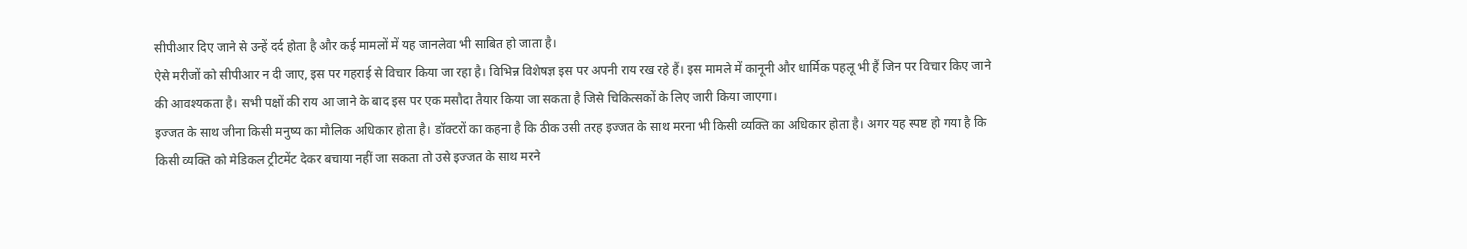सीपीआर दिए जाने से उन्हें दर्द होता है और कई मामलों में यह जानलेवा भी साबित हो जाता है।
ऐसे मरीजों को सीपीआर न दी जाए, इस पर गहराई से विचार किया जा रहा है। विभिन्न विशेषज्ञ इस पर अपनी राय रख रहे हैं। इस मामले में कानूनी और धार्मिक पहलू भी हैं जिन पर विचार किए जाने की आवश्यकता है। सभी पक्षों की राय आ जाने के बाद इस पर एक मसौदा तैयार किया जा सकता है जिसे चिकित्सकों के लिए जारी किया जाएगा।
इज्जत के साथ जीना किसी मनुष्य का मौलिक अधिकार होता है। डॉक्टरों का कहना है कि ठीक उसी तरह इज्जत के साथ मरना भी किसी व्यक्ति का अधिकार होता है। अगर यह स्पष्ट हो गया है कि किसी व्यक्ति को मेडिकल ट्रीटमेंट देकर बचाया नहीं जा सकता तो उसे इज्जत के साथ मरने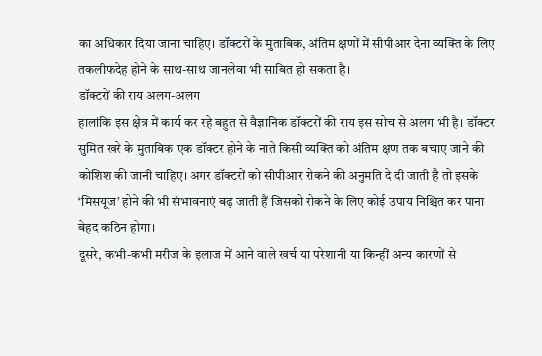का अधिकार दिया जाना चाहिए। डॉक्टरों के मुताबिक, अंतिम क्षणों में सीपीआर देना व्यक्ति के लिए तकलीफदेह होने के साथ-साथ जानलेवा भी साबित हो सकता है।
डॉक्टरों की राय अलग-अलग
हालांकि इस क्षेत्र में कार्य कर रहे बहुत से वैज्ञानिक डॉक्टरों की राय इस सोच से अलग भी है। डॉक्टर सुमित खरे के मुताबिक एक डॉक्टर होने के नाते किसी व्यक्ति को अंतिम क्षण तक बचाए जाने की कोशिश की जानी चाहिए। अगर डॉक्टरों को सीपीआर रोकने की अनुमति दे दी जाती है तो इसके ‘मिसयूज’ होने की भी संभावनाएं बढ़ जाती हैं जिसको रोकने के लिए कोई उपाय निश्चित कर पाना बेहद कठिन होगा।
दूसरे, कभी-कभी मरीज के इलाज में आने वाले खर्च या परेशानी या किन्हीं अन्य कारणों से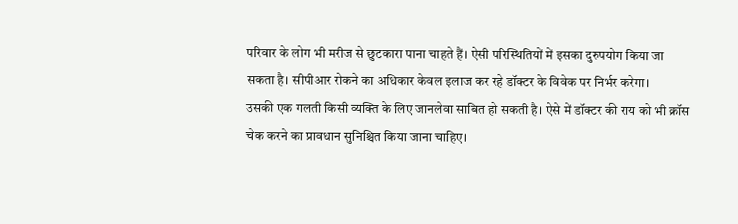परिवार के लोग भी मरीज से छुटकारा पाना चाहते हैं। ऐसी परिस्थितियों में इसका दुरुपयोग किया जा सकता है। सीपीआर रोकने का अधिकार केवल इलाज कर रहे डॉक्टर के विवेक पर निर्भर करेगा।
उसकी एक गलती किसी व्यक्ति के लिए जानलेवा साबित हो सकती है। ऐसे में डॉक्टर की राय को भी क्रॉस चेक करने का प्रावधान सुनिश्चित किया जाना चाहिए।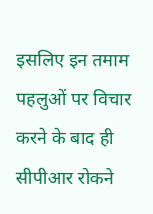इसलिए इन तमाम पहलुओं पर विचार करने के बाद ही सीपीआर रोकने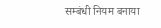सम्बंधी नियम बनाया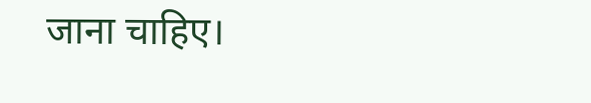जाना चाहिए।